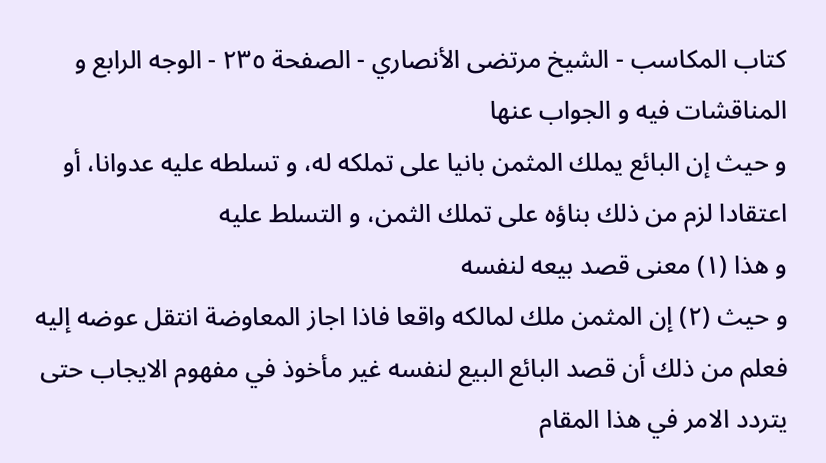كتاب المكاسب - الشيخ مرتضى الأنصاري - الصفحة ٢٣٥ - الوجه الرابع و المناقشات فيه و الجواب عنها
و حيث إن البائع يملك المثمن بانيا على تملكه له، و تسلطه عليه عدوانا، أو اعتقادا لزم من ذلك بناؤه على تملك الثمن، و التسلط عليه
و هذا (١) معنى قصد بيعه لنفسه
و حيث (٢) إن المثمن ملك لمالكه واقعا فاذا اجاز المعاوضة انتقل عوضه إليه فعلم من ذلك أن قصد البائع البيع لنفسه غير مأخوذ في مفهوم الايجاب حتى يتردد الامر في هذا المقام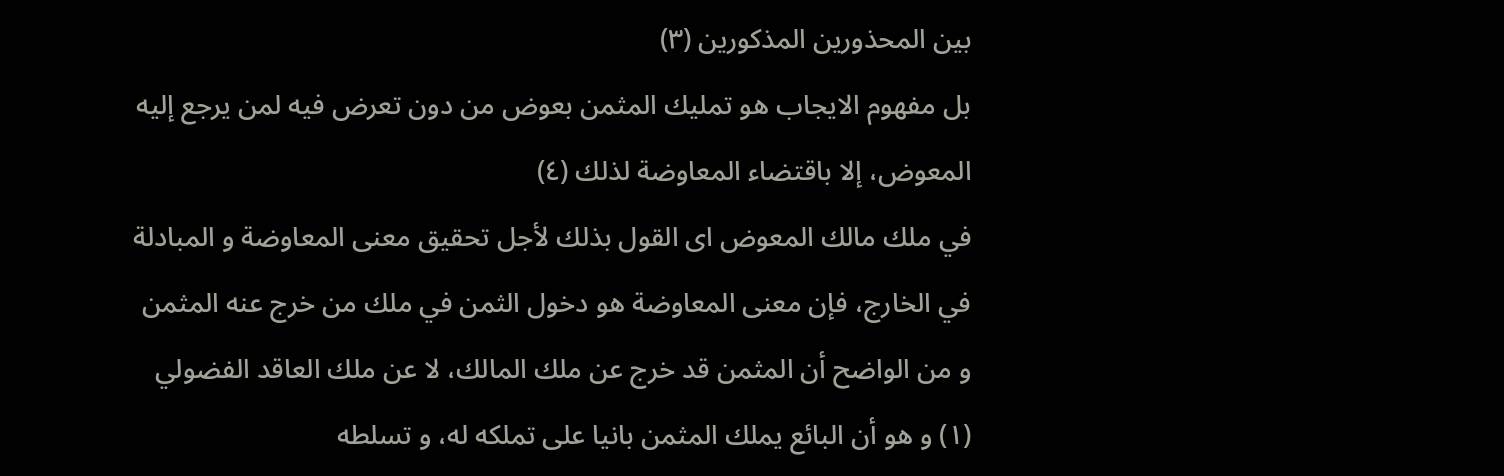بين المحذورين المذكورين (٣)
بل مفهوم الايجاب هو تمليك المثمن بعوض من دون تعرض فيه لمن يرجع إليه المعوض، إلا باقتضاء المعاوضة لذلك (٤)
في ملك مالك المعوض اى القول بذلك لأجل تحقيق معنى المعاوضة و المبادلة في الخارج، فإن معنى المعاوضة هو دخول الثمن في ملك من خرج عنه المثمن
و من الواضح أن المثمن قد خرج عن ملك المالك، لا عن ملك العاقد الفضولي
(١) و هو أن البائع يملك المثمن بانيا على تملكه له، و تسلطه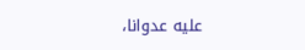عليه عدوانا،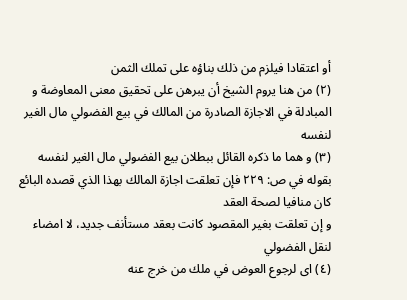أو اعتقادا فيلزم من ذلك بناؤه على تملك الثمن
(٢) من هنا يروم الشيخ أن يبرهن على تحقيق معنى المعاوضة و المبادلة في الاجازة الصادرة من المالك في بيع الفضولي مال الغير لنفسه
(٣) و هما ما ذكره القائل ببطلان بيع الفضولي مال الغير لنفسه بقوله في ص: ٢٢٩ فإن تعلقت اجازة المالك بهذا الذي قصده البائع كان منافيا لصحة العقد
و إن تعلقت بغير المقصود كانت بعقد مستأنف جديد، لا امضاء لنقل الفضولي
(٤) اى لرجوع العوض في ملك من خرج عنه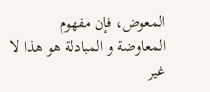المعوض، فإن مفهوم المعاوضة و المبادلة هو هذا لا غير